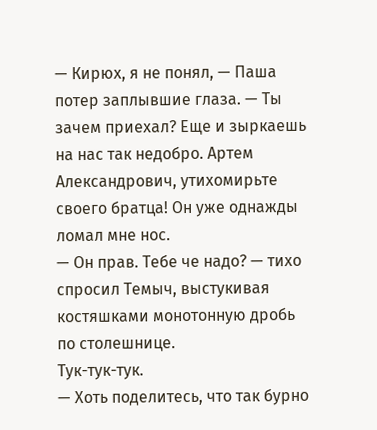— Кирюх, я не понял, — Паша потер заплывшие глаза. — Ты зачем приехал? Еще и зыркаешь на нас так недобро. Артем Александрович, утихомирьте своего братца! Он уже однажды ломал мне нос.
— Он прав. Тебе че надо? — тихо спросил Темыч, выстукивая костяшками монотонную дробь по столешнице.
Тук-тук-тук.
— Хоть поделитесь, что так бурно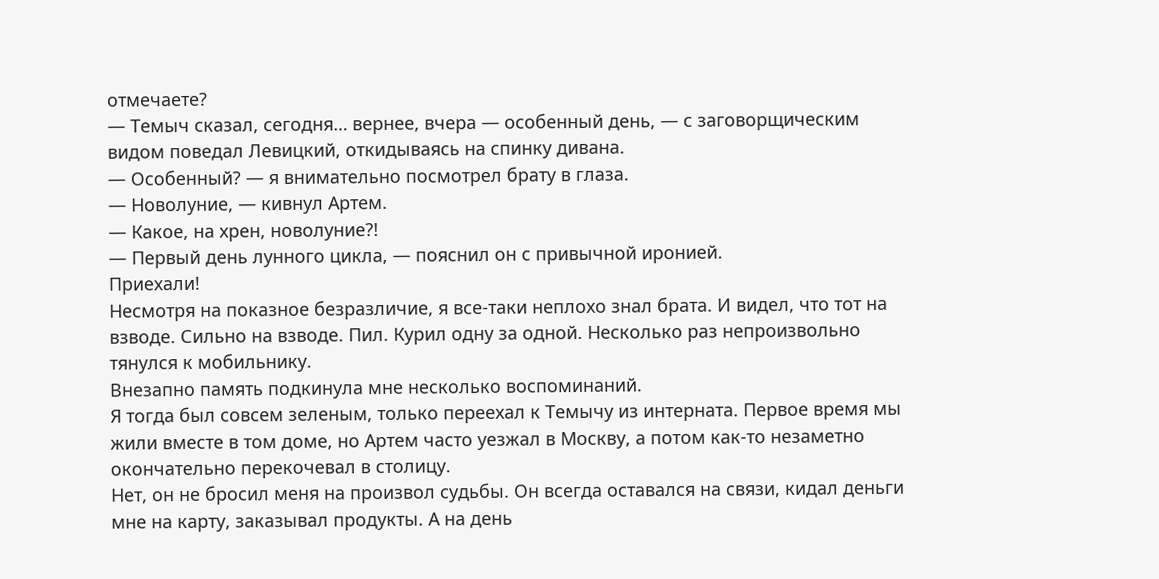отмечаете?
— Темыч сказал, сегодня… вернее, вчера — особенный день, — с заговорщическим видом поведал Левицкий, откидываясь на спинку дивана.
— Особенный? — я внимательно посмотрел брату в глаза.
— Новолуние, — кивнул Артем.
— Какое, на хрен, новолуние?!
— Первый день лунного цикла, — пояснил он с привычной иронией.
Приехали!
Несмотря на показное безразличие, я все-таки неплохо знал брата. И видел, что тот на взводе. Сильно на взводе. Пил. Курил одну за одной. Несколько раз непроизвольно тянулся к мобильнику.
Внезапно память подкинула мне несколько воспоминаний.
Я тогда был совсем зеленым, только переехал к Темычу из интерната. Первое время мы жили вместе в том доме, но Артем часто уезжал в Москву, а потом как-то незаметно окончательно перекочевал в столицу.
Нет, он не бросил меня на произвол судьбы. Он всегда оставался на связи, кидал деньги мне на карту, заказывал продукты. А на день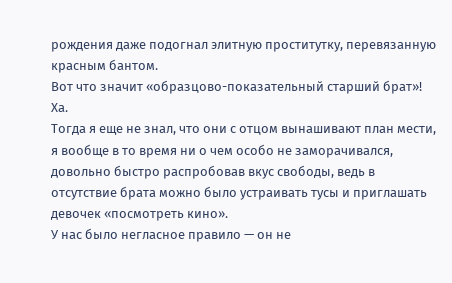рождения даже подогнал элитную проститутку, перевязанную красным бантом.
Вот что значит «образцово-показательный старший брат»! Ха.
Тогда я еще не знал, что они с отцом вынашивают план мести, я вообще в то время ни о чем особо не заморачивался, довольно быстро распробовав вкус свободы, ведь в отсутствие брата можно было устраивать тусы и приглашать девочек «посмотреть кино».
У нас было негласное правило — он не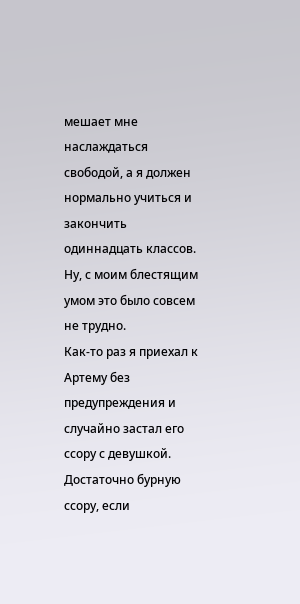мешает мне наслаждаться свободой, а я должен нормально учиться и закончить одиннадцать классов. Ну, с моим блестящим умом это было совсем не трудно.
Как-то раз я приехал к Артему без предупреждения и случайно застал его ссору с девушкой. Достаточно бурную ссору, если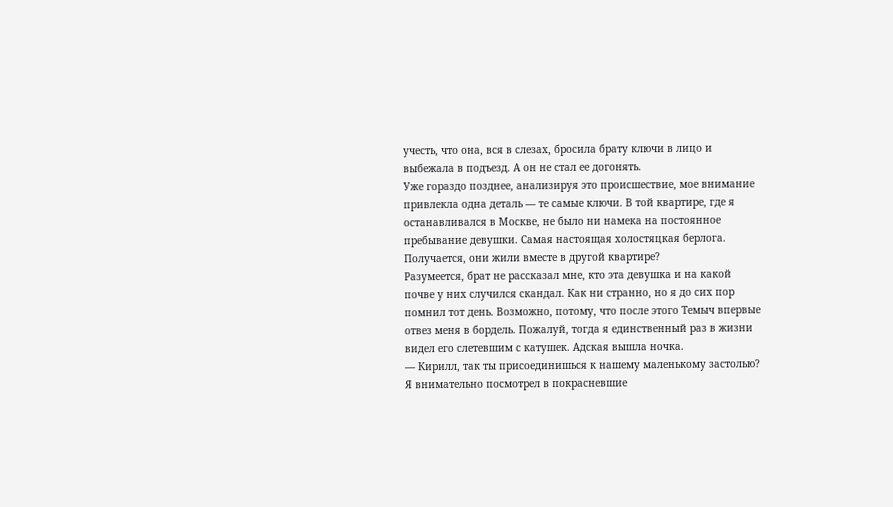учесть, что она, вся в слезах, бросила брату ключи в лицо и выбежала в подъезд. А он не стал ее догонять.
Уже гораздо позднее, анализируя это происшествие, мое внимание привлекла одна деталь — те самые ключи. В той квартире, где я останавливался в Москве, не было ни намека на постоянное пребывание девушки. Самая настоящая холостяцкая берлога. Получается, они жили вместе в другой квартире?
Разумеется, брат не рассказал мне, кто эта девушка и на какой почве у них случился скандал. Как ни странно, но я до сих пор помнил тот день. Возможно, потому, что после этого Темыч впервые отвез меня в бордель. Пожалуй, тогда я единственный раз в жизни видел его слетевшим с катушек. Адская вышла ночка.
— Кирилл, так ты присоединишься к нашему маленькому застолью?
Я внимательно посмотрел в покрасневшие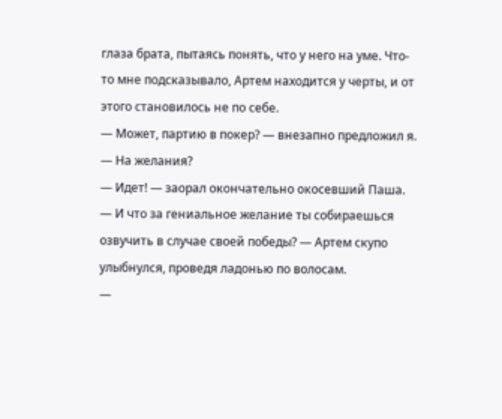глаза брата, пытаясь понять, что у него на уме. Что-то мне подсказывало, Артем находится у черты, и от этого становилось не по себе.
— Может, партию в покер? — внезапно предложил я. — На желания?
— Идет! — заорал окончательно окосевший Паша.
— И что за гениальное желание ты собираешься озвучить в случае своей победы? — Артем скупо улыбнулся, проведя ладонью по волосам.
—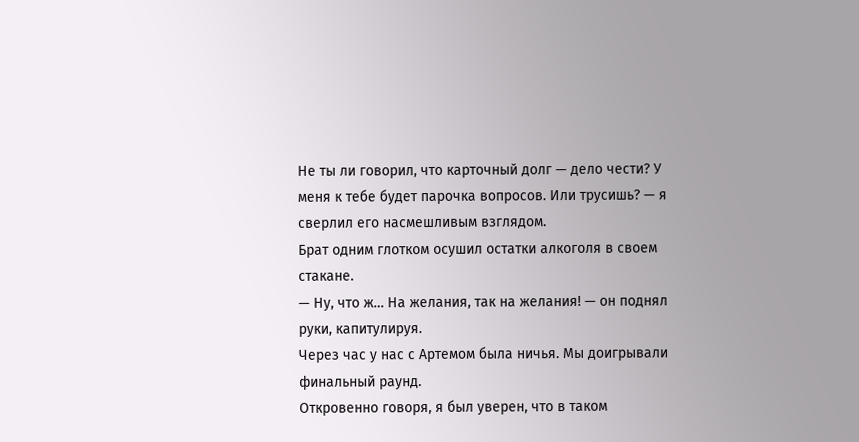Не ты ли говорил, что карточный долг — дело чести? У меня к тебе будет парочка вопросов. Или трусишь? — я сверлил его насмешливым взглядом.
Брат одним глотком осушил остатки алкоголя в своем стакане.
— Ну, что ж… На желания, так на желания! — он поднял руки, капитулируя.
Через час у нас с Артемом была ничья. Мы доигрывали финальный раунд.
Откровенно говоря, я был уверен, что в таком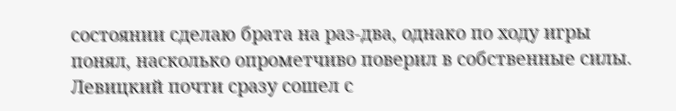состоянии сделаю брата на раз-два, однако по ходу игры понял, насколько опрометчиво поверил в собственные силы.
Левицкий почти сразу сошел с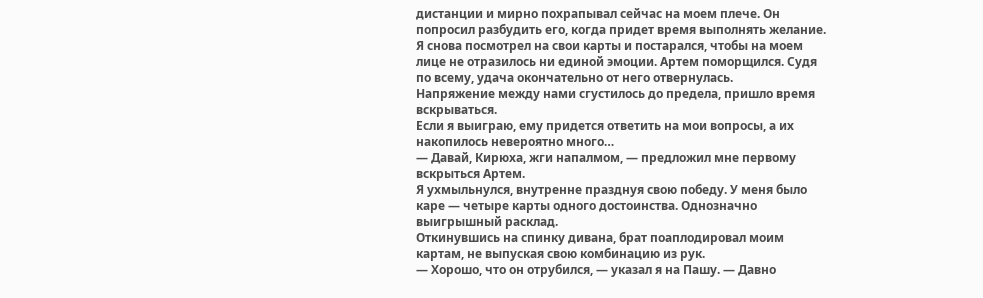дистанции и мирно похрапывал сейчас на моем плече. Он попросил разбудить его, когда придет время выполнять желание.
Я снова посмотрел на свои карты и постарался, чтобы на моем лице не отразилось ни единой эмоции. Артем поморщился. Судя по всему, удача окончательно от него отвернулась.
Напряжение между нами сгустилось до предела, пришло время вскрываться.
Если я выиграю, ему придется ответить на мои вопросы, а их накопилось невероятно много…
— Давай, Кирюха, жги напалмом, — предложил мне первому вскрыться Артем.
Я ухмыльнулся, внутренне празднуя свою победу. У меня было каре — четыре карты одного достоинства. Однозначно выигрышный расклад.
Откинувшись на спинку дивана, брат поаплодировал моим картам, не выпуская свою комбинацию из рук.
— Хорошо, что он отрубился, — указал я на Пашу. — Давно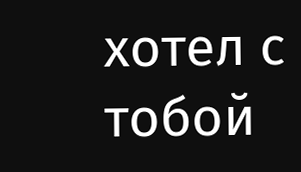хотел с тобой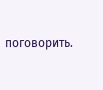поговорить.